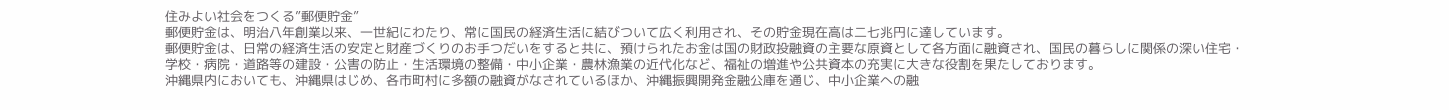住みよい社会をつくる”郵便貯金”
郵便貯金は、明治八年創業以来、一世紀にわたり、常に国民の経済生活に結びついて広く利用され、その貯金現在高は二七兆円に達しています。
郵便貯金は、日常の経済生活の安定と財産づくりのお手つだいをすると共に、預けられたお金は国の財政投融資の主要な原資として各方面に融資され、国民の暮らしに関係の深い住宅・学校・病院・道路等の建設・公害の防止・生活環境の整備・中小企業・農林漁業の近代化など、福祉の増進や公共資本の充実に大きな役割を果たしております。
沖縄県内においても、沖縄県はじめ、各市町村に多額の融資がなされているほか、沖縄振興開発金融公庫を通じ、中小企業への融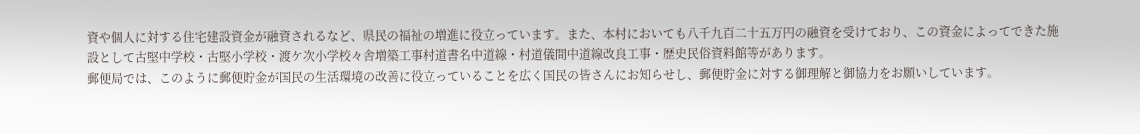資や個人に対する住宅建設資金が融資されるなど、県民の福祉の増進に役立っています。また、本村においても八千九百二十五万円の融資を受けており、この資金によってできた施設として古堅中学校・古堅小学校・渡ケ次小学校々舎増築工事村道書名中道線・村道儀間中道線改良工事・歴史民俗資料館等があります。
郵便局では、このように郵便貯金が国民の生活環境の改善に役立っていることを広く国民の皆さんにお知らせし、郵便貯金に対する御理解と御協力をお願いしています。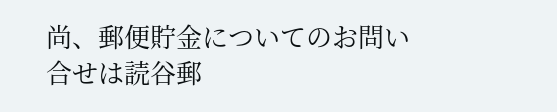尚、郵便貯金についてのお問い合せは読谷郵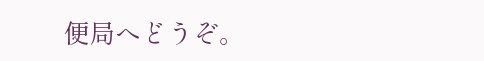便局へどうぞ。